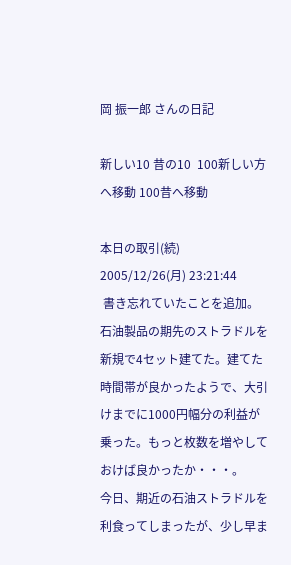岡 振一郎 さんの日記

新しい10 昔の10  100新しい方へ移動 100昔へ移動

本日の取引(続)  2005/12/26(月) 23:21:44
 書き忘れていたことを追加。
石油製品の期先のストラドルを新規で4セット建てた。建てた時間帯が良かったようで、大引けまでに1000円幅分の利益が乗った。もっと枚数を増やしておけば良かったか・・・。
今日、期近の石油ストラドルを利食ってしまったが、少し早ま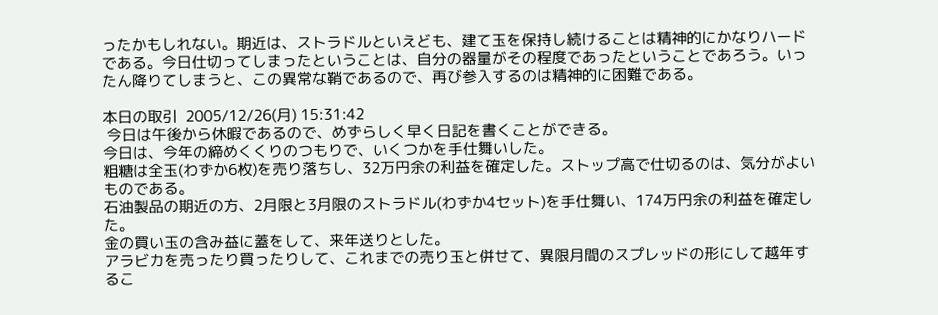ったかもしれない。期近は、ストラドルといえども、建て玉を保持し続けることは精神的にかなりハードである。今日仕切ってしまったということは、自分の器量がその程度であったということであろう。いったん降りてしまうと、この異常な鞘であるので、再び参入するのは精神的に困難である。

本日の取引  2005/12/26(月) 15:31:42
 今日は午後から休暇であるので、めずらしく早く日記を書くことができる。
今日は、今年の締めくくりのつもりで、いくつかを手仕舞いした。
粗糖は全玉(わずか6枚)を売り落ちし、32万円余の利益を確定した。ストップ高で仕切るのは、気分がよいものである。
石油製品の期近の方、2月限と3月限のストラドル(わずか4セット)を手仕舞い、174万円余の利益を確定した。
金の買い玉の含み益に蓋をして、来年送りとした。
アラビカを売ったり買ったりして、これまでの売り玉と併せて、異限月間のスプレッドの形にして越年するこ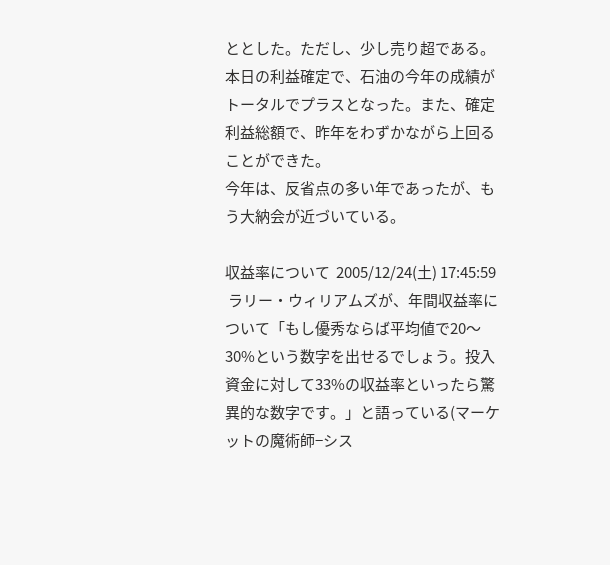ととした。ただし、少し売り超である。
本日の利益確定で、石油の今年の成績がトータルでプラスとなった。また、確定利益総額で、昨年をわずかながら上回ることができた。
今年は、反省点の多い年であったが、もう大納会が近づいている。

収益率について  2005/12/24(土) 17:45:59
 ラリー・ウィリアムズが、年間収益率について「もし優秀ならば平均値で20〜30%という数字を出せるでしょう。投入資金に対して33%の収益率といったら驚異的な数字です。」と語っている(マーケットの魔術師−シス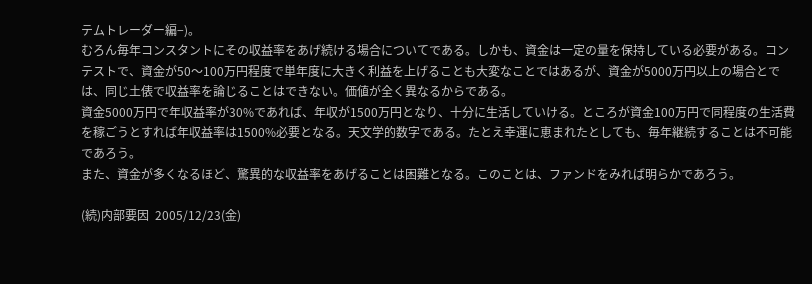テムトレーダー編−)。
むろん毎年コンスタントにその収益率をあげ続ける場合についてである。しかも、資金は一定の量を保持している必要がある。コンテストで、資金が50〜100万円程度で単年度に大きく利益を上げることも大変なことではあるが、資金が5000万円以上の場合とでは、同じ土俵で収益率を論じることはできない。価値が全く異なるからである。
資金5000万円で年収益率が30%であれば、年収が1500万円となり、十分に生活していける。ところが資金100万円で同程度の生活費を稼ごうとすれば年収益率は1500%必要となる。天文学的数字である。たとえ幸運に恵まれたとしても、毎年継続することは不可能であろう。
また、資金が多くなるほど、驚異的な収益率をあげることは困難となる。このことは、ファンドをみれば明らかであろう。

(続)内部要因  2005/12/23(金)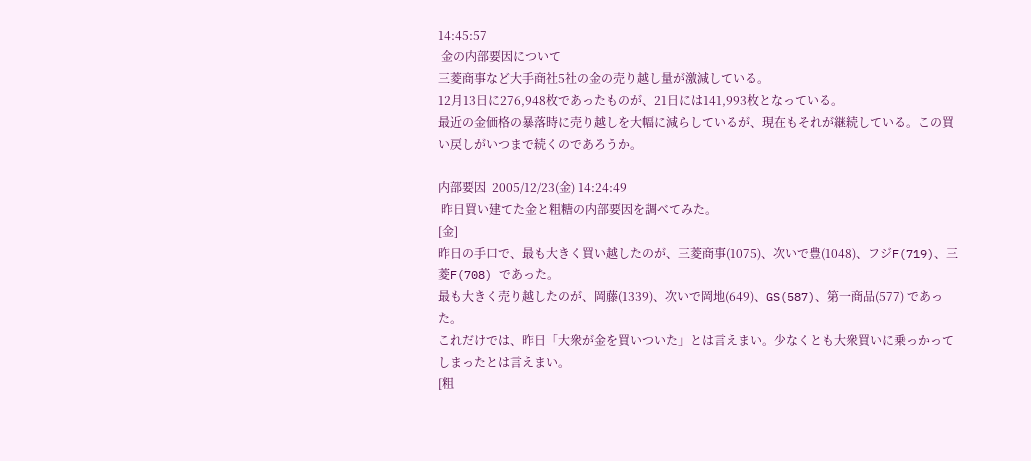14:45:57
 金の内部要因について
三菱商事など大手商社5社の金の売り越し量が激減している。
12月13日に276,948枚であったものが、21日には141,993枚となっている。
最近の金価格の暴落時に売り越しを大幅に減らしているが、現在もそれが継続している。この買い戻しがいつまで続くのであろうか。

内部要因  2005/12/23(金) 14:24:49
 昨日買い建てた金と粗糖の内部要因を調べてみた。
[金]
昨日の手口で、最も大きく買い越したのが、三菱商事(1075)、次いで豊(1048)、フジF(719)、三菱F(708) であった。
最も大きく売り越したのが、岡藤(1339)、次いで岡地(649)、GS(587)、第一商品(577) であった。
これだけでは、昨日「大衆が金を買いついた」とは言えまい。少なくとも大衆買いに乗っかってしまったとは言えまい。
[粗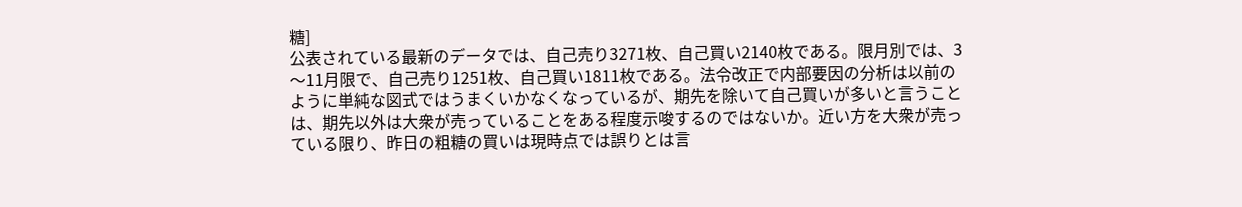糖]
公表されている最新のデータでは、自己売り3271枚、自己買い2140枚である。限月別では、3〜11月限で、自己売り1251枚、自己買い1811枚である。法令改正で内部要因の分析は以前のように単純な図式ではうまくいかなくなっているが、期先を除いて自己買いが多いと言うことは、期先以外は大衆が売っていることをある程度示唆するのではないか。近い方を大衆が売っている限り、昨日の粗糖の買いは現時点では誤りとは言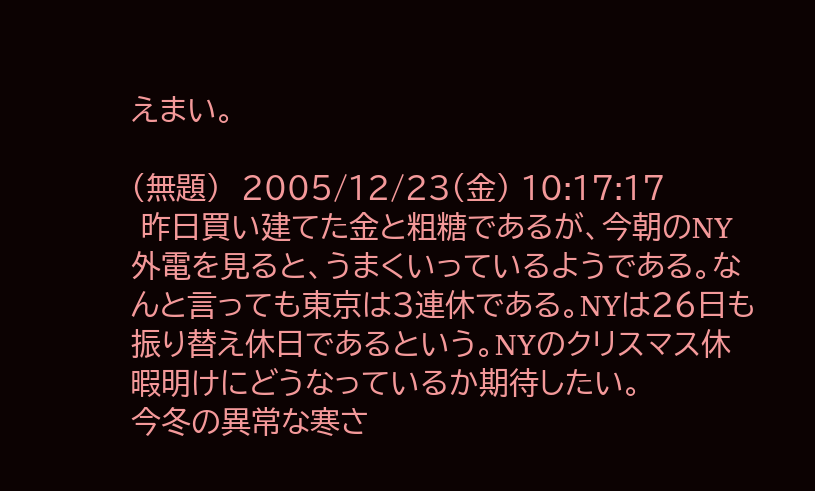えまい。

(無題)  2005/12/23(金) 10:17:17
 昨日買い建てた金と粗糖であるが、今朝のNY外電を見ると、うまくいっているようである。なんと言っても東京は3連休である。NYは26日も振り替え休日であるという。NYのクリスマス休暇明けにどうなっているか期待したい。
今冬の異常な寒さ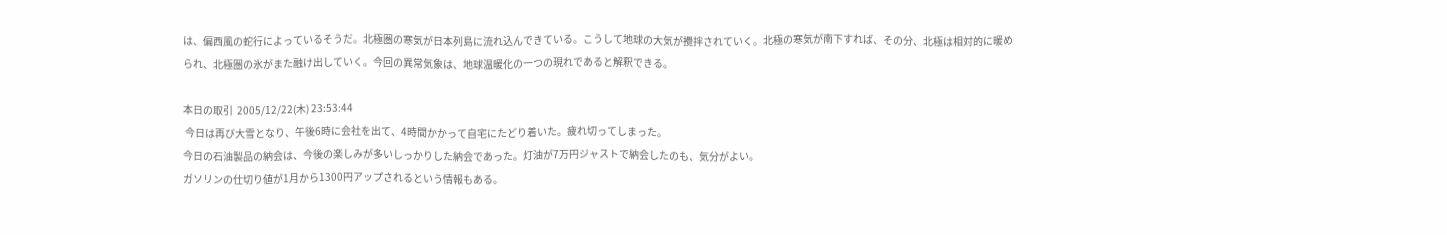は、偏西風の蛇行によっているそうだ。北極圏の寒気が日本列島に流れ込んできている。こうして地球の大気が攪拌されていく。北極の寒気が南下すれば、その分、北極は相対的に暖められ、北極圏の氷がまた融け出していく。今回の異常気象は、地球温暖化の一つの現れであると解釈できる。

本日の取引  2005/12/22(木) 23:53:44
 今日は再び大雪となり、午後6時に会社を出て、4時間かかって自宅にたどり着いた。疲れ切ってしまった。
今日の石油製品の納会は、今後の楽しみが多いしっかりした納会であった。灯油が7万円ジャストで納会したのも、気分がよい。
ガソリンの仕切り値が1月から1300円アップされるという情報もある。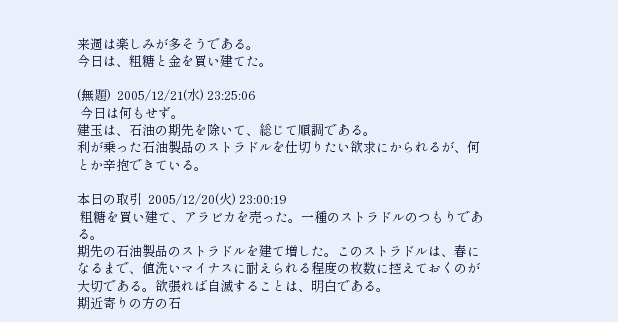来週は楽しみが多そうである。
今日は、粗糖と金を買い建てた。

(無題)  2005/12/21(水) 23:25:06
 今日は何もせず。
建玉は、石油の期先を除いて、総じて順調である。
利が乗った石油製品のストラドルを仕切りたい欲求にかられるが、何とか辛抱できている。

本日の取引  2005/12/20(火) 23:00:19
 粗糖を買い建て、アラビカを売った。一種のストラドルのつもりである。
期先の石油製品のストラドルを建て増した。このストラドルは、春になるまで、値洗いマイナスに耐えられる程度の枚数に控えておくのが大切である。欲張れば自滅することは、明白である。
期近寄りの方の石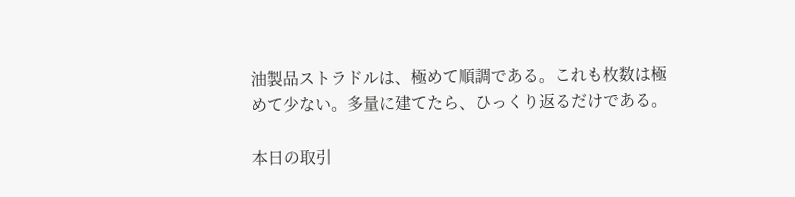油製品ストラドルは、極めて順調である。これも枚数は極めて少ない。多量に建てたら、ひっくり返るだけである。

本日の取引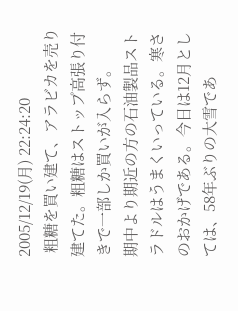2005/12/19(月) 22:24:20
 粗糖を買い建て、アラビカを売り建てた。粗糖はストップ高張り付きで一部しか買いが入らず。
期中より期近の方の石油製品ストラドルはうまくいっている。寒さのおかげである。今日は12月としては、58年ぶりの大雪であ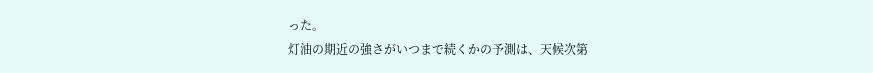った。
灯油の期近の強さがいつまで続くかの予測は、天候次第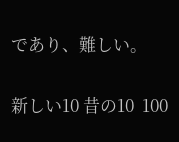であり、難しい。

新しい10 昔の10  100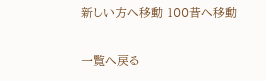新しい方へ移動 100昔へ移動

一覧へ戻る